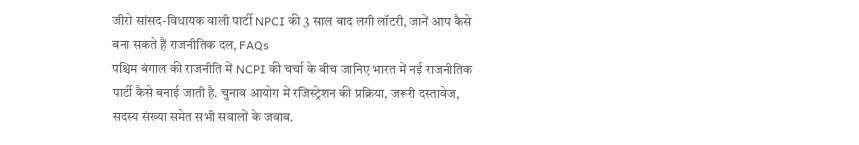जीरो सांसद-विधायक वाली पार्टी NPCI की 3 साल बाद लगी लॉटरी, जानें आप कैसे बना सकते हैं राजनीतिक दल, FAQs
पश्चिम बंगाल की राजनीति में NCPI की चर्चा के बीच जानिए भारत में नई राजनीतिक पार्टी कैसे बनाई जाती है. चुनाव आयोग में रजिस्ट्रेशन की प्रक्रिया, जरूरी दस्तावेज, सदस्य संख्या समेत सभी सवालों के जवाब.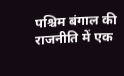पश्चिम बंगाल की राजनीति में एक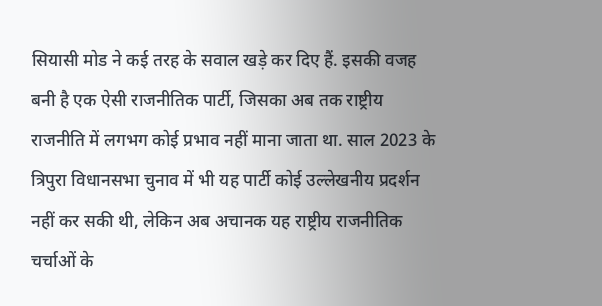सियासी मोड ने कई तरह के सवाल खड़े कर दिए हैं. इसकी वजह बनी है एक ऐसी राजनीतिक पार्टी, जिसका अब तक राष्ट्रीय राजनीति में लगभग कोई प्रभाव नहीं माना जाता था. साल 2023 के त्रिपुरा विधानसभा चुनाव में भी यह पार्टी कोई उल्लेखनीय प्रदर्शन नहीं कर सकी थी, लेकिन अब अचानक यह राष्ट्रीय राजनीतिक चर्चाओं के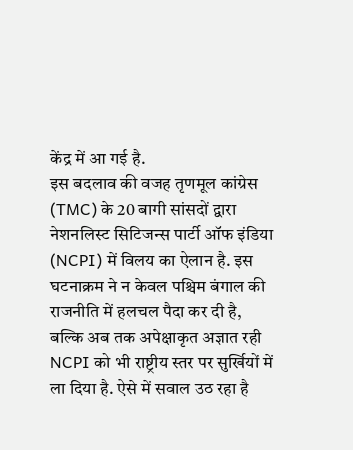केंद्र में आ गई है.
इस बदलाव की वजह तृणमूल कांग्रेस (TMC) के 20 बागी सांसदों द्वारा नेशनलिस्ट सिटिजन्स पार्टी ऑफ इंडिया (NCPI) में विलय का ऐलान है. इस घटनाक्रम ने न केवल पश्चिम बंगाल की राजनीति में हलचल पैदा कर दी है, बल्कि अब तक अपेक्षाकृत अज्ञात रही NCPI को भी राष्ट्रीय स्तर पर सुर्खियों में ला दिया है. ऐसे में सवाल उठ रहा है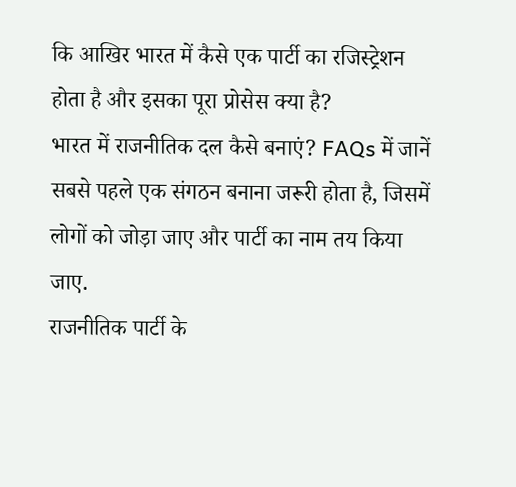कि आखिर भारत में कैसे एक पार्टी का रजिस्ट्रेशन होता है और इसका पूरा प्रोसेस क्या है?
भारत में राजनीतिक दल कैसे बनाएं? FAQs में जानें
सबसे पहले एक संगठन बनाना जरूरी होता है, जिसमें लोगों को जोड़ा जाए और पार्टी का नाम तय किया जाए.
राजनीतिक पार्टी के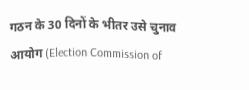गठन के 30 दिनों के भीतर उसे चुनाव आयोग (Election Commission of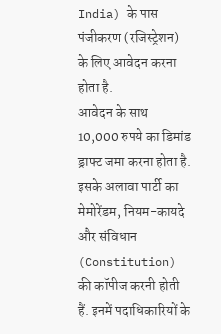India) के पास पंजीकरण (रजिस्ट्रेशन) के लिए आवेदन करना होता है.
आवेदन के साथ 10,000 रुपये का डिमांड ड्राफ्ट जमा करना होता है. इसके अलावा पार्टी का मेमोरेंडम, नियम-कायदे और संविधान (Constitution) की कॉपीज करनी होती हैं. इनमें पदाधिकारियों के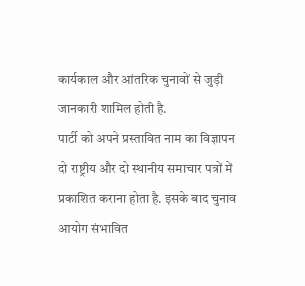कार्यकाल और आंतरिक चुनावों से जुड़ी जानकारी शामिल होती है.
पार्टी को अपने प्रस्तावित नाम का विज्ञापन दो राष्ट्रीय और दो स्थानीय समाचार पत्रों में प्रकाशित कराना होता है. इसके बाद चुनाव आयोग संभावित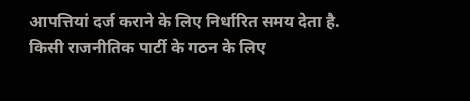आपत्तियां दर्ज कराने के लिए निर्धारित समय देता है.
किसी राजनीतिक पार्टी के गठन के लिए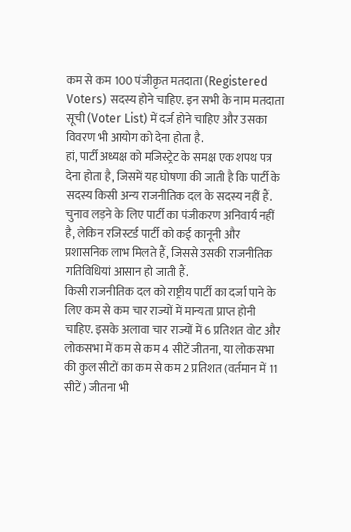कम से कम 100 पंजीकृत मतदाता (Registered Voters) सदस्य होने चाहिए. इन सभी के नाम मतदाता सूची (Voter List) में दर्ज होने चाहिए और उसका विवरण भी आयोग को देना होता है.
हां, पार्टी अध्यक्ष को मजिस्ट्रेट के समक्ष एक शपथ पत्र देना होता है, जिसमें यह घोषणा की जाती है कि पार्टी के सदस्य किसी अन्य राजनीतिक दल के सदस्य नहीं हैं.
चुनाव लड़ने के लिए पार्टी का पंजीकरण अनिवार्य नहीं है, लेकिन रजिस्टर्ड पार्टी को कई कानूनी और प्रशासनिक लाभ मिलते हैं, जिससे उसकी राजनीतिक गतिविधियां आसान हो जाती हैं.
किसी राजनीतिक दल को राष्ट्रीय पार्टी का दर्जा पाने के लिए कम से कम चार राज्यों में मान्यता प्राप्त होनी चाहिए. इसके अलावा चार राज्यों में 6 प्रतिशत वोट और लोकसभा में कम से कम 4 सीटें जीतना, या लोकसभा की कुल सीटों का कम से कम 2 प्रतिशत (वर्तमान में 11 सीटें) जीतना भी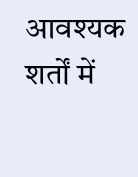आवश्यक शर्तों में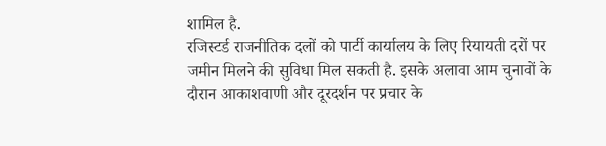शामिल है.
रजिस्टर्ड राजनीतिक दलों को पार्टी कार्यालय के लिए रियायती दरों पर जमीन मिलने की सुविधा मिल सकती है. इसके अलावा आम चुनावों के दौरान आकाशवाणी और दूरदर्शन पर प्रचार के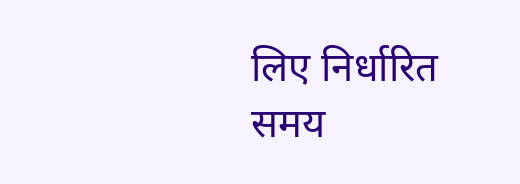लिए निर्धारित समय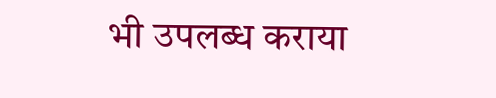भी उपलब्ध कराया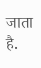जाता है.